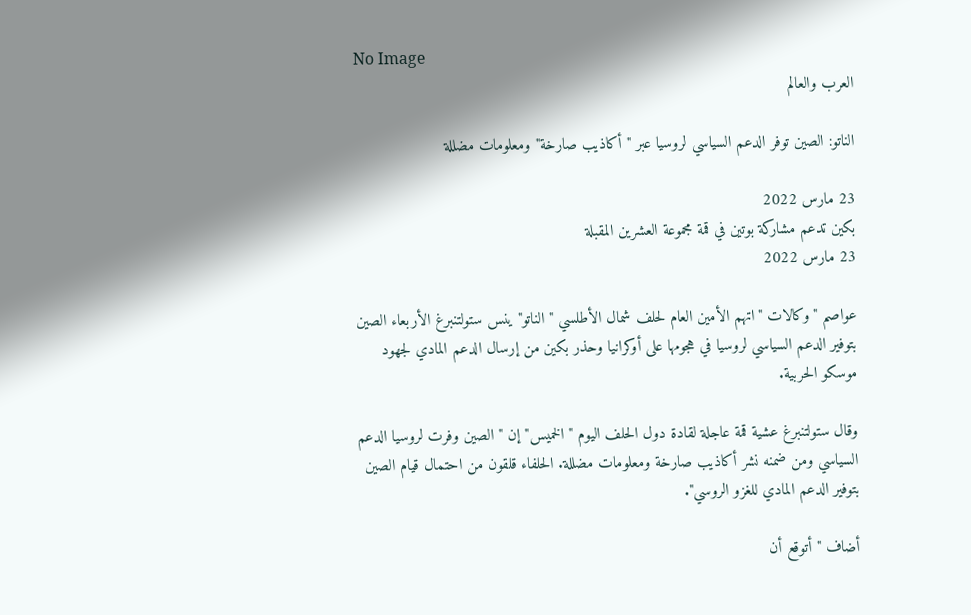No Image
العرب والعالم

الناتو: الصين توفر الدعم السياسي لروسيا عبر "أكاذيب صارخة" ومعلومات مضللة

23 مارس 2022
بكين تدعم مشاركة بوتين في قمة مجموعة العشرين المقبلة
23 مارس 2022

عواصم "وكالات "اتهم الأمين العام لحلف شمال الأطلسي " الناتو" ينس ستولتنبرغ الأربعاء الصين بتوفير الدعم السياسي لروسيا في هجومها على أوكرانيا وحذر بكين من إرسال الدعم المادي لجهود موسكو الحربية.

وقال ستولتنبرغ عشية قمة عاجلة لقادة دول الحلف اليوم "الخميس" إن "الصين وفرت لروسيا الدعم السياسي ومن ضمنه نشر أكاذيب صارخة ومعلومات مضللة. الحلفاء قلقون من احتمال قيام الصين بتوفير الدعم المادي للغزو الروسي".

أضاف "أتوقع أن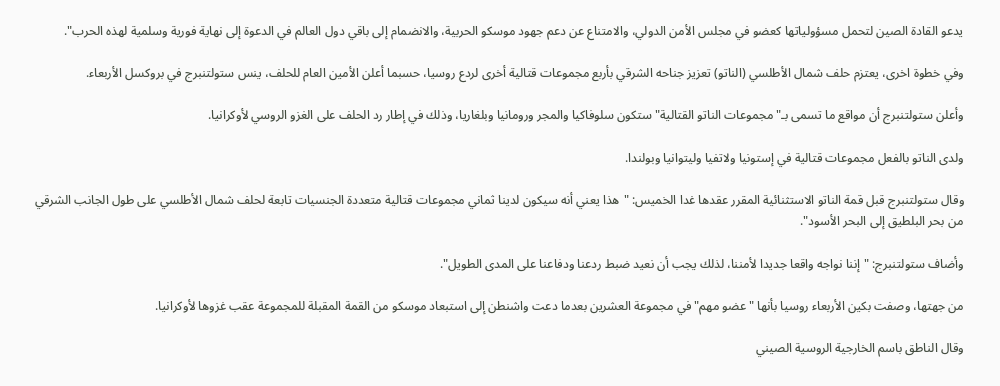يدعو القادة الصين لتحمل مسؤولياتها كعضو في مجلس الأمن الدولي، والامتناع عن دعم جهود موسكو الحربية، والانضمام إلى باقي دول العالم في الدعوة إلى نهاية فورية وسلمية لهذه الحرب".

وفي خطوة اخرى، يعتزم حلف شمال الأطلسي (الناتو) تعزيز جناحه الشرقي بأربع مجموعات قتالية أخرى لردع روسيا، حسبما أعلن الأمين العام للحلف، ينس ستولتنبرج في بروكسل الأربعاء.

وأعلن ستولتنبرج أن مواقع ما تسمى بـ"مجموعات الناتو القتالية" ستكون سلوفاكيا والمجر ورومانيا وبلغاريا، وذلك في إطار رد الحلف على الغزو الروسي لأوكرانيا.

ولدى الناتو بالفعل مجموعات قتالية في إستونيا ولاتفيا وليتوانيا وبولندا.

وقال ستولتنبرج قبل قمة الناتو الاستثنائية المقرر عقدها غدا الخميس: "هذا يعني أنه سيكون لدينا ثماني مجموعات قتالية متعددة الجنسيات تابعة لحلف شمال الأطلسي على طول الجانب الشرقي من بحر البلطيق إلى البحر الأسود".

وأضاف ستولتنبرج: "إننا نواجه واقعا جديدا لأمننا، لذلك يجب أن نعيد ضبط ردعنا ودفاعنا على المدى الطويل".

من جهتها، وصفت بكين الأربعاء روسيا بأنها "عضو مهم" في مجموعة العشرين بعدما دعت واشنطن إلى استبعاد موسكو من القمة المقبلة للمجموعة عقب غزوها لأوكرانيا.

وقال الناطق باسم الخارجية الروسية الصيني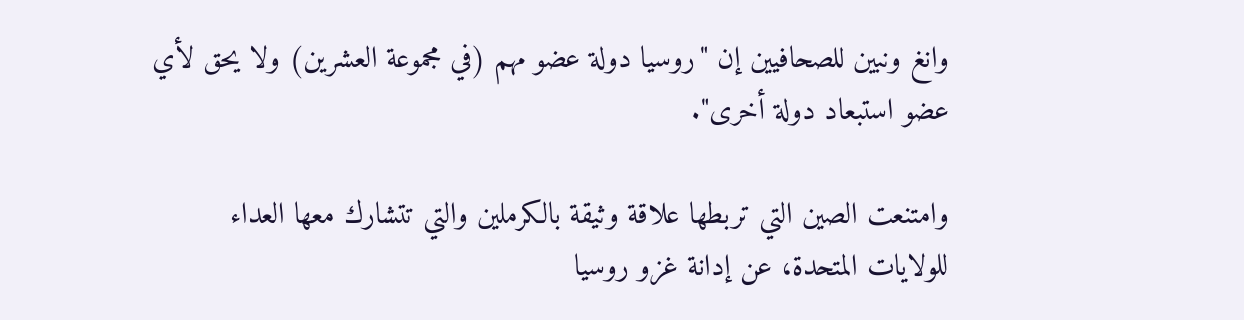وانغ ونبين للصحافيين إن "روسيا دولة عضو مهم (في مجموعة العشرين) ولا يحق لأي عضو استبعاد دولة أخرى".

وامتنعت الصين التي تربطها علاقة وثيقة بالكرملين والتي تتشارك معها العداء للولايات المتحدة، عن إدانة غزو روسيا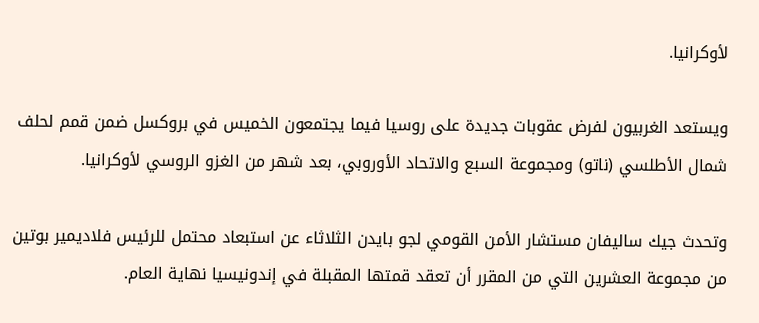لأوكرانيا.

ويستعد الغربيون لفرض عقوبات جديدة على روسيا فيما يجتمعون الخميس في بروكسل ضمن قمم لحلف شمال الأطلسي (ناتو) ومجموعة السبع والاتحاد الأوروبي، بعد شهر من الغزو الروسي لأوكرانيا.

وتحدث جيك ساليفان مستشار الأمن القومي لجو بايدن الثلاثاء عن استبعاد محتمل للرئيس فلاديمير بوتين من مجموعة العشرين التي من المقرر أن تعقد قمتها المقبلة في إندونيسيا نهاية العام.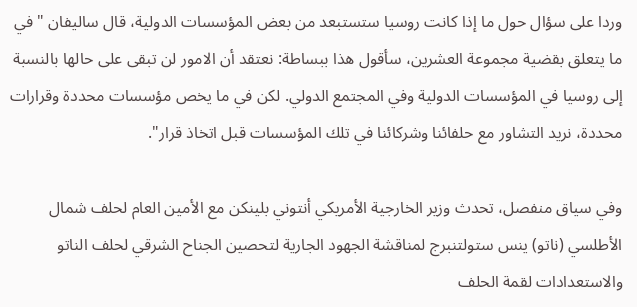وردا على سؤال حول ما إذا كانت روسيا ستستبعد من بعض المؤسسات الدولية، قال ساليفان "في ما يتعلق بقضية مجموعة العشرين، سأقول هذا ببساطة: نعتقد أن الامور لن تبقى على حالها بالنسبة إلى روسيا في المؤسسات الدولية وفي المجتمع الدولي. لكن في ما يخص مؤسسات محددة وقرارات محددة، نريد التشاور مع حلفائنا وشركائنا في تلك المؤسسات قبل اتخاذ قرار".

وفي سياق منفصل، تحدث وزير الخارجية الأمريكي أنتوني بلينكن مع الأمين العام لحلف شمال الأطلسي (ناتو) ينس ستولتنبرج لمناقشة الجهود الجارية لتحصين الجناح الشرقي لحلف الناتو والاستعدادات لقمة الحلف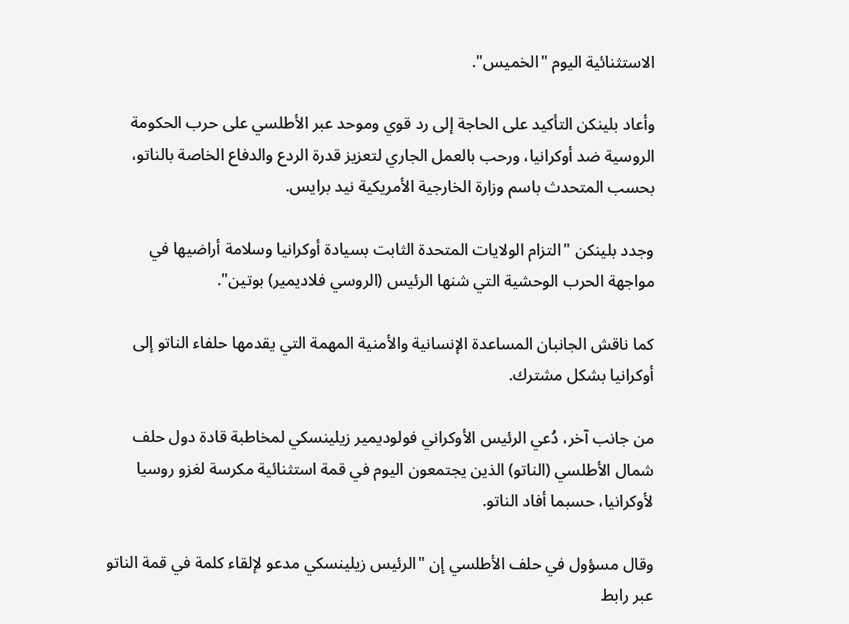الاستثنائية اليوم "الخميس".

وأعاد بلينكن التأكيد على الحاجة إلى رد قوي وموحد عبر الأطلسي على حرب الحكومة الروسية ضد أوكرانيا، ورحب بالعمل الجاري لتعزيز قدرة الردع والدفاع الخاصة بالناتو، بحسب المتحدث باسم وزارة الخارجية الأمريكية نيد برايس.

وجدد بلينكن "التزام الولايات المتحدة الثابت بسيادة أوكرانيا وسلامة أراضيها في مواجهة الحرب الوحشية التي شنها الرئيس (الروسي فلاديمير) بوتين".

كما ناقش الجانبان المساعدة الإنسانية والأمنية المهمة التي يقدمها حلفاء الناتو إلى أوكرانيا بشكل مشترك.

من جانب آخر، دُعي الرئيس الأوكراني فولوديمير زيلينسكي لمخاطبة قادة دول حلف شمال الأطلسي (الناتو) الذين يجتمعون اليوم في قمة استثنائية مكرسة لغزو روسيا لأوكرانيا، حسبما أفاد الناتو.

وقال مسؤول في حلف الأطلسي إن "الرئيس زيلينسكي مدعو لإلقاء كلمة في قمة الناتو عبر رابط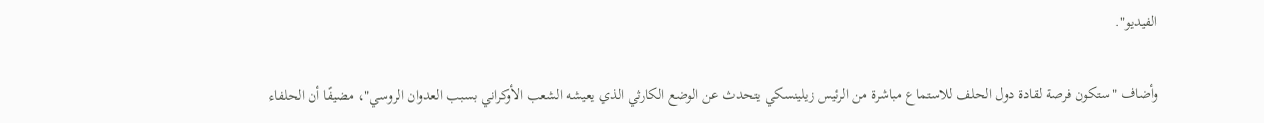الفيديو".

وأضاف "ستكون فرصة لقادة دول الحلف للاستماع مباشرة من الرئيس زيلينسكي يتحدث عن الوضع الكارثي الذي يعيشه الشعب الأوكراني بسبب العدوان الروسي"، مضيفًا أن الحلفاء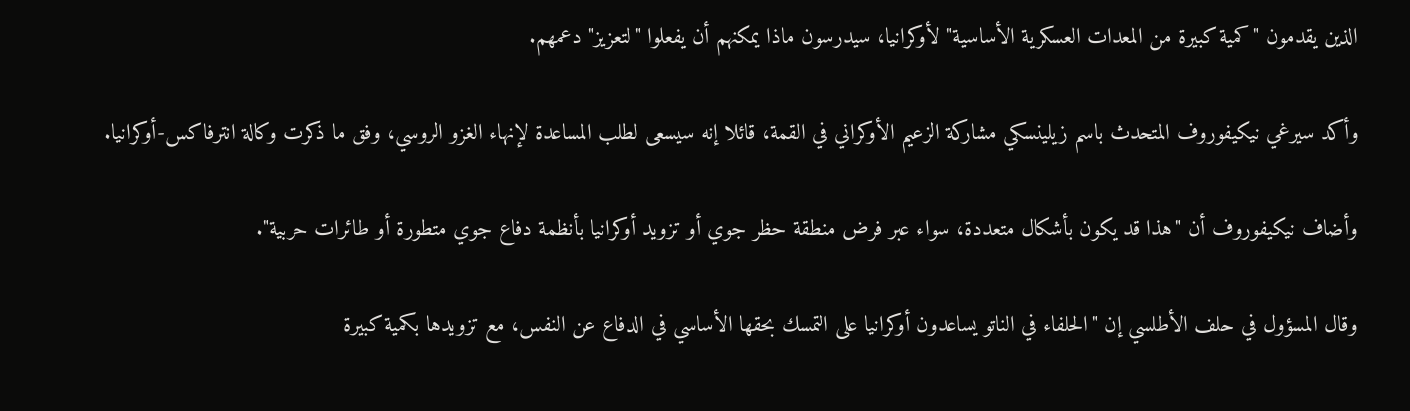الذين يقدمون "كمية كبيرة من المعدات العسكرية الأساسية" لأوكرانيا، سيدرسون ماذا يمكنهم أن يفعلوا "لتعزيز" دعمهم.

وأكد سيرغي نيكيفوروف المتحدث باسم زيلينسكي مشاركة الزعيم الأوكراني في القمة، قائلا إنه سيسعى لطلب المساعدة لإنهاء الغزو الروسي، وفق ما ذكرت وكالة انترفاكس-أوكرانيا.

وأضاف نيكيفوروف أن "هذا قد يكون بأشكال متعددة، سواء عبر فرض منطقة حظر جوي أو تزويد أوكرانيا بأنظمة دفاع جوي متطورة أو طائرات حربية".

وقال المسؤول في حلف الأطلسي إن "الحلفاء في الناتو يساعدون أوكرانيا على التمسك بحقها الأساسي في الدفاع عن النفس، مع تزويدها بكمية كبيرة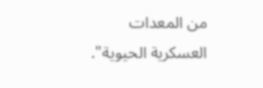من المعدات العسكرية الحيوية".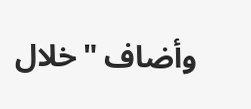وأضاف "خلال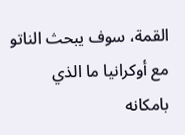القمة، سوف يبحث الناتو مع أوكرانيا ما الذي بامكانه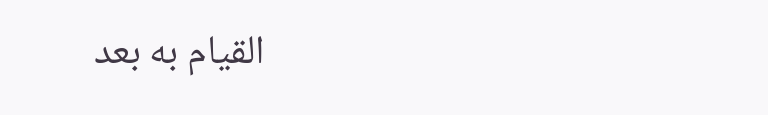القيام به بعد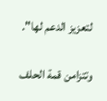لتعزيز الدعم لها".

وتتزامن قمة الحلف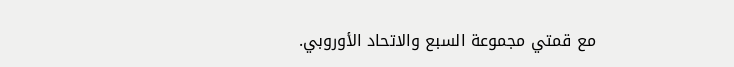مع قمتي مجموعة السبع والاتحاد الأوروبي.